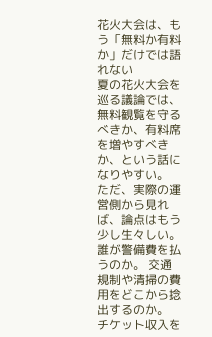花火大会は、もう「無料か有料か」だけでは語れない
夏の花火大会を巡る議論では、無料観覧を守るべきか、有料席を増やすべきか、という話になりやすい。
ただ、実際の運営側から見れば、論点はもう少し生々しい。
誰が警備費を払うのか。 交通規制や清掃の費用をどこから捻出するのか。 チケット収入を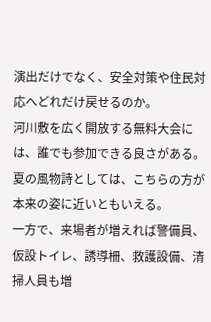演出だけでなく、安全対策や住民対応へどれだけ戻せるのか。
河川敷を広く開放する無料大会には、誰でも参加できる良さがある。夏の風物詩としては、こちらの方が本来の姿に近いともいえる。
一方で、来場者が増えれば警備員、仮設トイレ、誘導柵、救護設備、清掃人員も増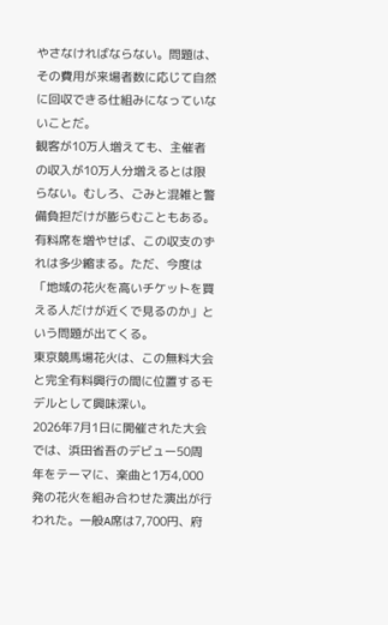やさなければならない。問題は、その費用が来場者数に応じて自然に回収できる仕組みになっていないことだ。
観客が10万人増えても、主催者の収入が10万人分増えるとは限らない。むしろ、ごみと混雑と警備負担だけが膨らむこともある。
有料席を増やせば、この収支のずれは多少縮まる。ただ、今度は「地域の花火を高いチケットを買える人だけが近くで見るのか」という問題が出てくる。
東京競馬場花火は、この無料大会と完全有料興行の間に位置するモデルとして興味深い。
2026年7月1日に開催された大会では、浜田省吾のデビュー50周年をテーマに、楽曲と1万4,000発の花火を組み合わせた演出が行われた。一般A席は7,700円、府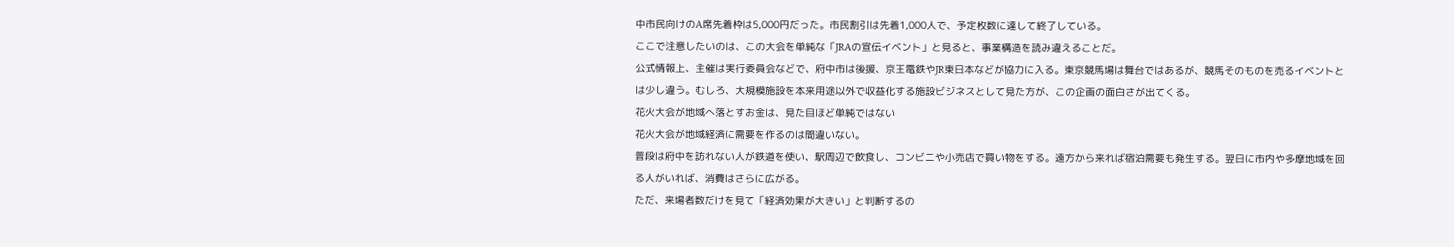中市民向けのA席先着枠は5,000円だった。市民割引は先着1,000人で、予定枚数に達して終了している。
ここで注意したいのは、この大会を単純な「JRAの宣伝イベント」と見ると、事業構造を読み違えることだ。
公式情報上、主催は実行委員会などで、府中市は後援、京王電鉄やJR東日本などが協力に入る。東京競馬場は舞台ではあるが、競馬そのものを売るイベントとは少し違う。むしろ、大規模施設を本来用途以外で収益化する施設ビジネスとして見た方が、この企画の面白さが出てくる。
花火大会が地域へ落とすお金は、見た目ほど単純ではない
花火大会が地域経済に需要を作るのは間違いない。
普段は府中を訪れない人が鉄道を使い、駅周辺で飲食し、コンビニや小売店で買い物をする。遠方から来れば宿泊需要も発生する。翌日に市内や多摩地域を回る人がいれば、消費はさらに広がる。
ただ、来場者数だけを見て「経済効果が大きい」と判断するの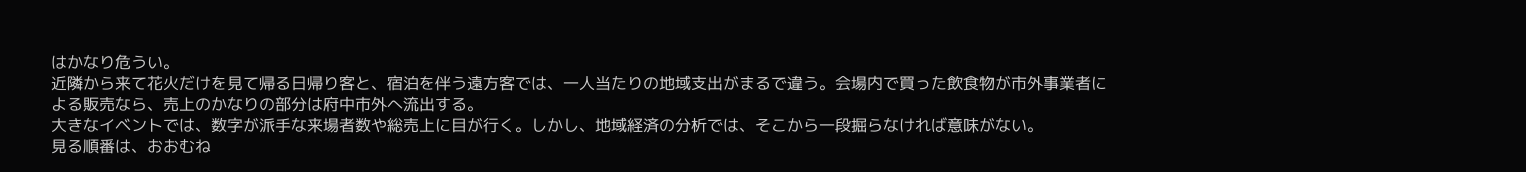はかなり危うい。
近隣から来て花火だけを見て帰る日帰り客と、宿泊を伴う遠方客では、一人当たりの地域支出がまるで違う。会場内で買った飲食物が市外事業者による販売なら、売上のかなりの部分は府中市外へ流出する。
大きなイベントでは、数字が派手な来場者数や総売上に目が行く。しかし、地域経済の分析では、そこから一段掘らなければ意味がない。
見る順番は、おおむね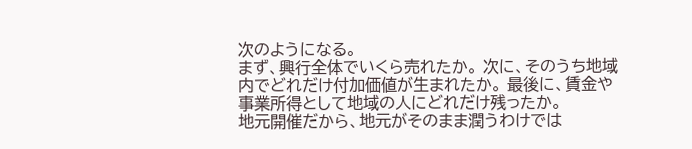次のようになる。
まず、興行全体でいくら売れたか。 次に、そのうち地域内でどれだけ付加価値が生まれたか。 最後に、賃金や事業所得として地域の人にどれだけ残ったか。
地元開催だから、地元がそのまま潤うわけでは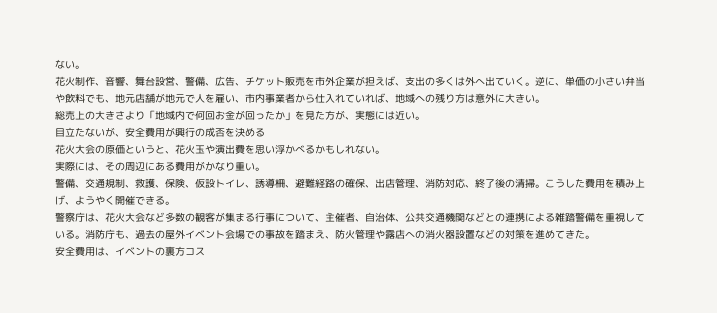ない。
花火制作、音響、舞台設営、警備、広告、チケット販売を市外企業が担えば、支出の多くは外へ出ていく。逆に、単価の小さい弁当や飲料でも、地元店舗が地元で人を雇い、市内事業者から仕入れていれば、地域への残り方は意外に大きい。
総売上の大きさより「地域内で何回お金が回ったか」を見た方が、実態には近い。
目立たないが、安全費用が興行の成否を決める
花火大会の原価というと、花火玉や演出費を思い浮かべるかもしれない。
実際には、その周辺にある費用がかなり重い。
警備、交通規制、救護、保険、仮設トイレ、誘導柵、避難経路の確保、出店管理、消防対応、終了後の清掃。こうした費用を積み上げ、ようやく開催できる。
警察庁は、花火大会など多数の観客が集まる行事について、主催者、自治体、公共交通機関などとの連携による雑踏警備を重視している。消防庁も、過去の屋外イベント会場での事故を踏まえ、防火管理や露店への消火器設置などの対策を進めてきた。
安全費用は、イベントの裏方コス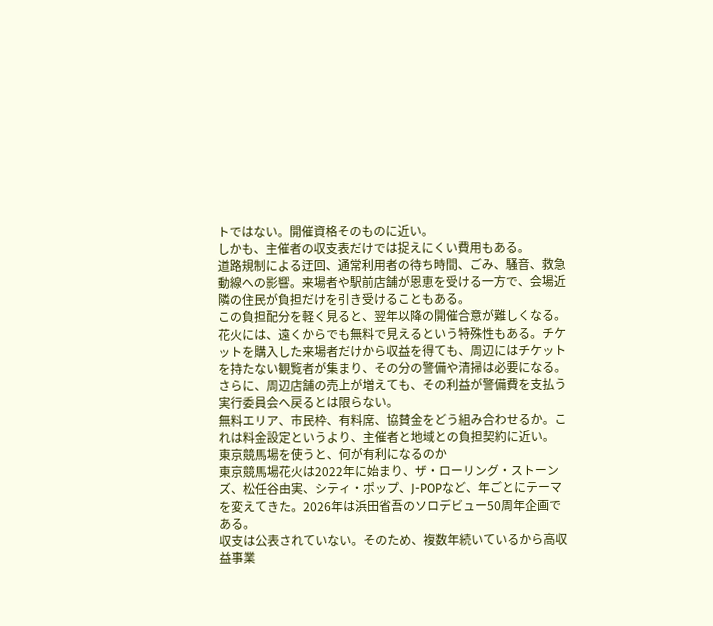トではない。開催資格そのものに近い。
しかも、主催者の収支表だけでは捉えにくい費用もある。
道路規制による迂回、通常利用者の待ち時間、ごみ、騒音、救急動線への影響。来場者や駅前店舗が恩恵を受ける一方で、会場近隣の住民が負担だけを引き受けることもある。
この負担配分を軽く見ると、翌年以降の開催合意が難しくなる。
花火には、遠くからでも無料で見えるという特殊性もある。チケットを購入した来場者だけから収益を得ても、周辺にはチケットを持たない観覧者が集まり、その分の警備や清掃は必要になる。
さらに、周辺店舗の売上が増えても、その利益が警備費を支払う実行委員会へ戻るとは限らない。
無料エリア、市民枠、有料席、協賛金をどう組み合わせるか。これは料金設定というより、主催者と地域との負担契約に近い。
東京競馬場を使うと、何が有利になるのか
東京競馬場花火は2022年に始まり、ザ・ローリング・ストーンズ、松任谷由実、シティ・ポップ、J-POPなど、年ごとにテーマを変えてきた。2026年は浜田省吾のソロデビュー50周年企画である。
収支は公表されていない。そのため、複数年続いているから高収益事業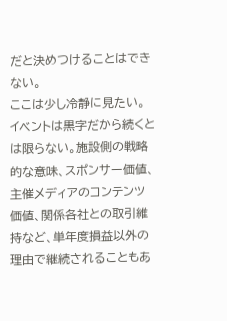だと決めつけることはできない。
ここは少し冷静に見たい。
イベントは黒字だから続くとは限らない。施設側の戦略的な意味、スポンサー価値、主催メディアのコンテンツ価値、関係各社との取引維持など、単年度損益以外の理由で継続されることもあ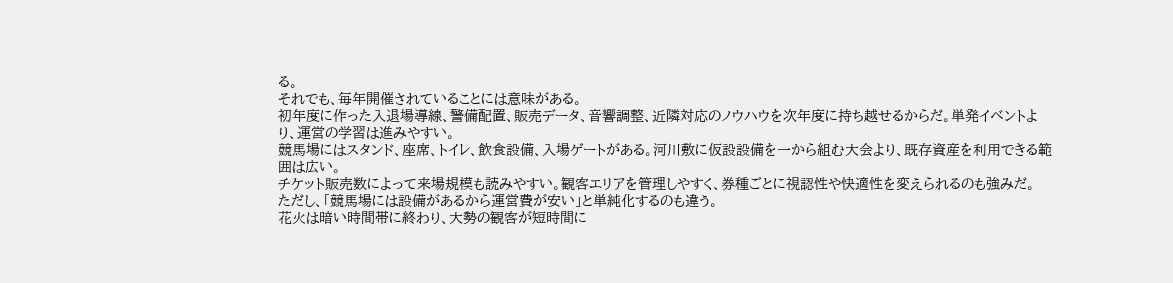る。
それでも、毎年開催されていることには意味がある。
初年度に作った入退場導線、警備配置、販売データ、音響調整、近隣対応のノウハウを次年度に持ち越せるからだ。単発イベントより、運営の学習は進みやすい。
競馬場にはスタンド、座席、トイレ、飲食設備、入場ゲートがある。河川敷に仮設設備を一から組む大会より、既存資産を利用できる範囲は広い。
チケット販売数によって来場規模も読みやすい。観客エリアを管理しやすく、券種ごとに視認性や快適性を変えられるのも強みだ。
ただし、「競馬場には設備があるから運営費が安い」と単純化するのも違う。
花火は暗い時間帯に終わり、大勢の観客が短時間に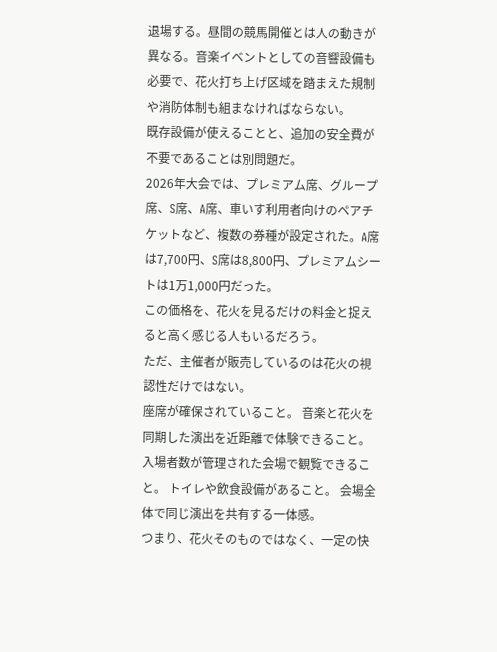退場する。昼間の競馬開催とは人の動きが異なる。音楽イベントとしての音響設備も必要で、花火打ち上げ区域を踏まえた規制や消防体制も組まなければならない。
既存設備が使えることと、追加の安全費が不要であることは別問題だ。
2026年大会では、プレミアム席、グループ席、S席、A席、車いす利用者向けのペアチケットなど、複数の券種が設定された。A席は7,700円、S席は8,800円、プレミアムシートは1万1,000円だった。
この価格を、花火を見るだけの料金と捉えると高く感じる人もいるだろう。
ただ、主催者が販売しているのは花火の視認性だけではない。
座席が確保されていること。 音楽と花火を同期した演出を近距離で体験できること。 入場者数が管理された会場で観覧できること。 トイレや飲食設備があること。 会場全体で同じ演出を共有する一体感。
つまり、花火そのものではなく、一定の快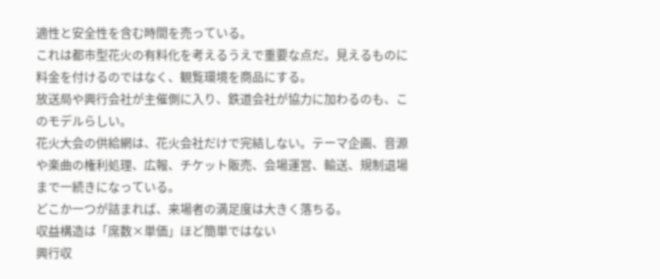適性と安全性を含む時間を売っている。
これは都市型花火の有料化を考えるうえで重要な点だ。見えるものに料金を付けるのではなく、観覧環境を商品にする。
放送局や興行会社が主催側に入り、鉄道会社が協力に加わるのも、このモデルらしい。
花火大会の供給網は、花火会社だけで完結しない。テーマ企画、音源や楽曲の権利処理、広報、チケット販売、会場運営、輸送、規制退場まで一続きになっている。
どこか一つが詰まれば、来場者の満足度は大きく落ちる。
収益構造は「席数×単価」ほど簡単ではない
興行収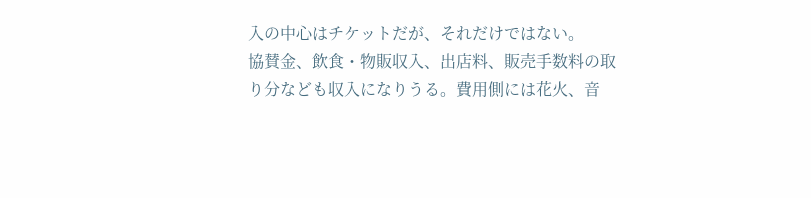入の中心はチケットだが、それだけではない。
協賛金、飲食・物販収入、出店料、販売手数料の取り分なども収入になりうる。費用側には花火、音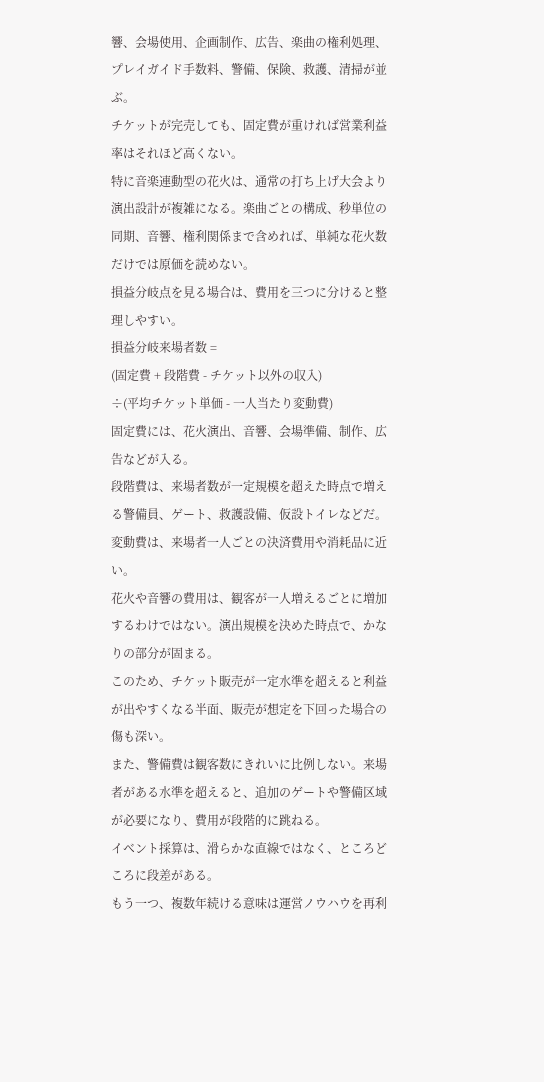響、会場使用、企画制作、広告、楽曲の権利処理、プレイガイド手数料、警備、保険、救護、清掃が並ぶ。
チケットが完売しても、固定費が重ければ営業利益率はそれほど高くない。
特に音楽連動型の花火は、通常の打ち上げ大会より演出設計が複雑になる。楽曲ごとの構成、秒単位の同期、音響、権利関係まで含めれば、単純な花火数だけでは原価を読めない。
損益分岐点を見る場合は、費用を三つに分けると整理しやすい。
損益分岐来場者数 =
(固定費 + 段階費 - チケット以外の収入)
÷(平均チケット単価 - 一人当たり変動費)
固定費には、花火演出、音響、会場準備、制作、広告などが入る。
段階費は、来場者数が一定規模を超えた時点で増える警備員、ゲート、救護設備、仮設トイレなどだ。
変動費は、来場者一人ごとの決済費用や消耗品に近い。
花火や音響の費用は、観客が一人増えるごとに増加するわけではない。演出規模を決めた時点で、かなりの部分が固まる。
このため、チケット販売が一定水準を超えると利益が出やすくなる半面、販売が想定を下回った場合の傷も深い。
また、警備費は観客数にきれいに比例しない。来場者がある水準を超えると、追加のゲートや警備区域が必要になり、費用が段階的に跳ねる。
イベント採算は、滑らかな直線ではなく、ところどころに段差がある。
もう一つ、複数年続ける意味は運営ノウハウを再利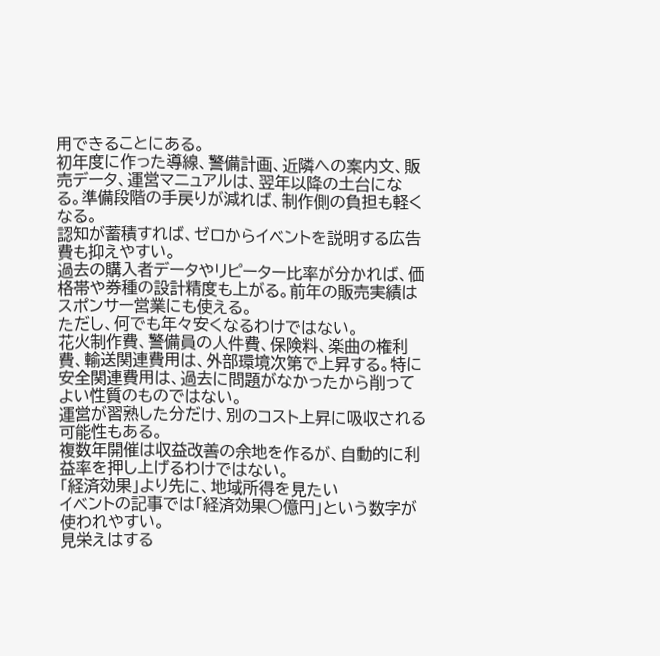用できることにある。
初年度に作った導線、警備計画、近隣への案内文、販売データ、運営マニュアルは、翌年以降の土台になる。準備段階の手戻りが減れば、制作側の負担も軽くなる。
認知が蓄積すれば、ゼロからイベントを説明する広告費も抑えやすい。
過去の購入者データやリピーター比率が分かれば、価格帯や券種の設計精度も上がる。前年の販売実績はスポンサー営業にも使える。
ただし、何でも年々安くなるわけではない。
花火制作費、警備員の人件費、保険料、楽曲の権利費、輸送関連費用は、外部環境次第で上昇する。特に安全関連費用は、過去に問題がなかったから削ってよい性質のものではない。
運営が習熟した分だけ、別のコスト上昇に吸収される可能性もある。
複数年開催は収益改善の余地を作るが、自動的に利益率を押し上げるわけではない。
「経済効果」より先に、地域所得を見たい
イベントの記事では「経済効果○億円」という数字が使われやすい。
見栄えはする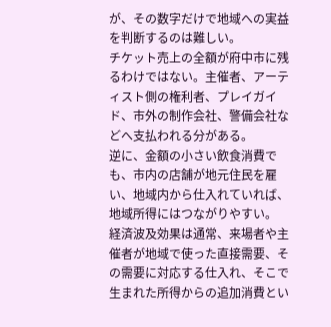が、その数字だけで地域への実益を判断するのは難しい。
チケット売上の全額が府中市に残るわけではない。主催者、アーティスト側の権利者、プレイガイド、市外の制作会社、警備会社などへ支払われる分がある。
逆に、金額の小さい飲食消費でも、市内の店舗が地元住民を雇い、地域内から仕入れていれば、地域所得にはつながりやすい。
経済波及効果は通常、来場者や主催者が地域で使った直接需要、その需要に対応する仕入れ、そこで生まれた所得からの追加消費とい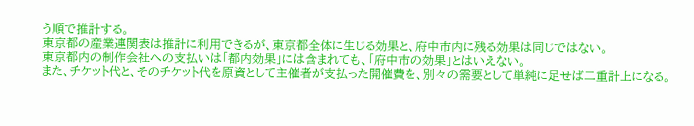う順で推計する。
東京都の産業連関表は推計に利用できるが、東京都全体に生じる効果と、府中市内に残る効果は同じではない。
東京都内の制作会社への支払いは「都内効果」には含まれても、「府中市の効果」とはいえない。
また、チケット代と、そのチケット代を原資として主催者が支払った開催費を、別々の需要として単純に足せば二重計上になる。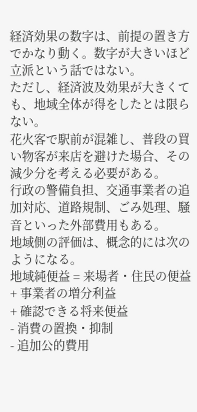経済効果の数字は、前提の置き方でかなり動く。数字が大きいほど立派という話ではない。
ただし、経済波及効果が大きくても、地域全体が得をしたとは限らない。
花火客で駅前が混雑し、普段の買い物客が来店を避けた場合、その減少分を考える必要がある。
行政の警備負担、交通事業者の追加対応、道路規制、ごみ処理、騒音といった外部費用もある。
地域側の評価は、概念的には次のようになる。
地域純便益 = 来場者・住民の便益
+ 事業者の増分利益
+ 確認できる将来便益
- 消費の置換・抑制
- 追加公的費用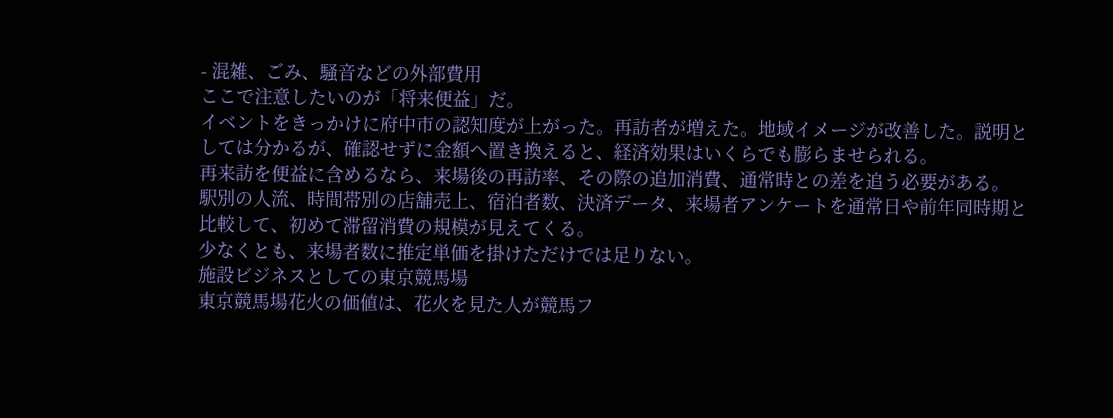- 混雑、ごみ、騒音などの外部費用
ここで注意したいのが「将来便益」だ。
イベントをきっかけに府中市の認知度が上がった。再訪者が増えた。地域イメージが改善した。説明としては分かるが、確認せずに金額へ置き換えると、経済効果はいくらでも膨らませられる。
再来訪を便益に含めるなら、来場後の再訪率、その際の追加消費、通常時との差を追う必要がある。
駅別の人流、時間帯別の店舗売上、宿泊者数、決済データ、来場者アンケートを通常日や前年同時期と比較して、初めて滞留消費の規模が見えてくる。
少なくとも、来場者数に推定単価を掛けただけでは足りない。
施設ビジネスとしての東京競馬場
東京競馬場花火の価値は、花火を見た人が競馬フ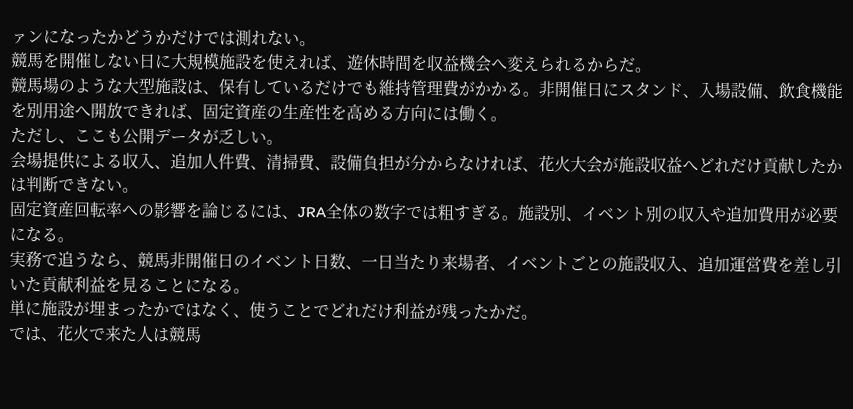ァンになったかどうかだけでは測れない。
競馬を開催しない日に大規模施設を使えれば、遊休時間を収益機会へ変えられるからだ。
競馬場のような大型施設は、保有しているだけでも維持管理費がかかる。非開催日にスタンド、入場設備、飲食機能を別用途へ開放できれば、固定資産の生産性を高める方向には働く。
ただし、ここも公開データが乏しい。
会場提供による収入、追加人件費、清掃費、設備負担が分からなければ、花火大会が施設収益へどれだけ貢献したかは判断できない。
固定資産回転率への影響を論じるには、JRA全体の数字では粗すぎる。施設別、イベント別の収入や追加費用が必要になる。
実務で追うなら、競馬非開催日のイベント日数、一日当たり来場者、イベントごとの施設収入、追加運営費を差し引いた貢献利益を見ることになる。
単に施設が埋まったかではなく、使うことでどれだけ利益が残ったかだ。
では、花火で来た人は競馬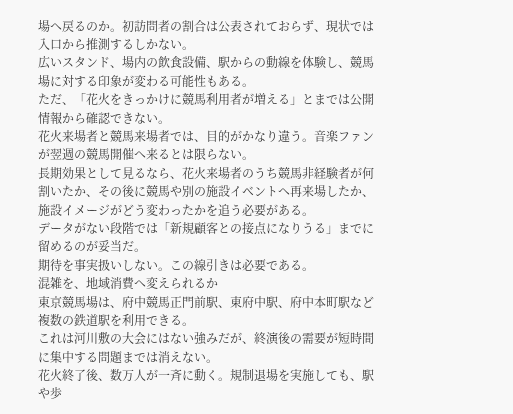場へ戻るのか。初訪問者の割合は公表されておらず、現状では入口から推測するしかない。
広いスタンド、場内の飲食設備、駅からの動線を体験し、競馬場に対する印象が変わる可能性もある。
ただ、「花火をきっかけに競馬利用者が増える」とまでは公開情報から確認できない。
花火来場者と競馬来場者では、目的がかなり違う。音楽ファンが翌週の競馬開催へ来るとは限らない。
長期効果として見るなら、花火来場者のうち競馬非経験者が何割いたか、その後に競馬や別の施設イベントへ再来場したか、施設イメージがどう変わったかを追う必要がある。
データがない段階では「新規顧客との接点になりうる」までに留めるのが妥当だ。
期待を事実扱いしない。この線引きは必要である。
混雑を、地域消費へ変えられるか
東京競馬場は、府中競馬正門前駅、東府中駅、府中本町駅など複数の鉄道駅を利用できる。
これは河川敷の大会にはない強みだが、終演後の需要が短時間に集中する問題までは消えない。
花火終了後、数万人が一斉に動く。規制退場を実施しても、駅や歩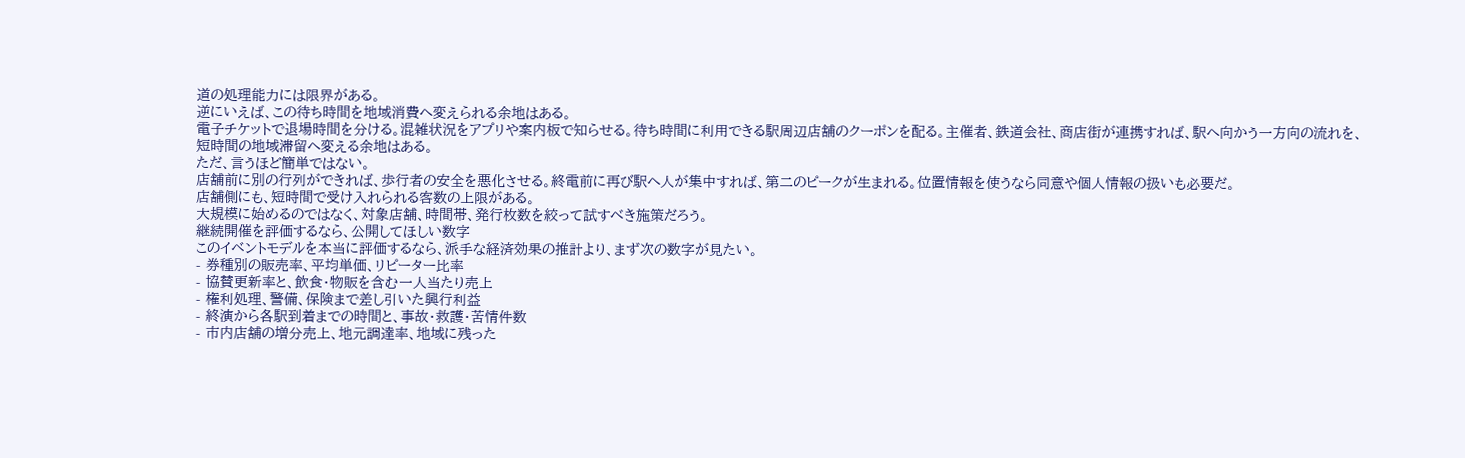道の処理能力には限界がある。
逆にいえば、この待ち時間を地域消費へ変えられる余地はある。
電子チケットで退場時間を分ける。混雑状況をアプリや案内板で知らせる。待ち時間に利用できる駅周辺店舗のクーポンを配る。主催者、鉄道会社、商店街が連携すれば、駅へ向かう一方向の流れを、短時間の地域滞留へ変える余地はある。
ただ、言うほど簡単ではない。
店舗前に別の行列ができれば、歩行者の安全を悪化させる。終電前に再び駅へ人が集中すれば、第二のピークが生まれる。位置情報を使うなら同意や個人情報の扱いも必要だ。
店舗側にも、短時間で受け入れられる客数の上限がある。
大規模に始めるのではなく、対象店舗、時間帯、発行枚数を絞って試すべき施策だろう。
継続開催を評価するなら、公開してほしい数字
このイベントモデルを本当に評価するなら、派手な経済効果の推計より、まず次の数字が見たい。
- 券種別の販売率、平均単価、リピーター比率
- 協賛更新率と、飲食・物販を含む一人当たり売上
- 権利処理、警備、保険まで差し引いた興行利益
- 終演から各駅到着までの時間と、事故・救護・苦情件数
- 市内店舗の増分売上、地元調達率、地域に残った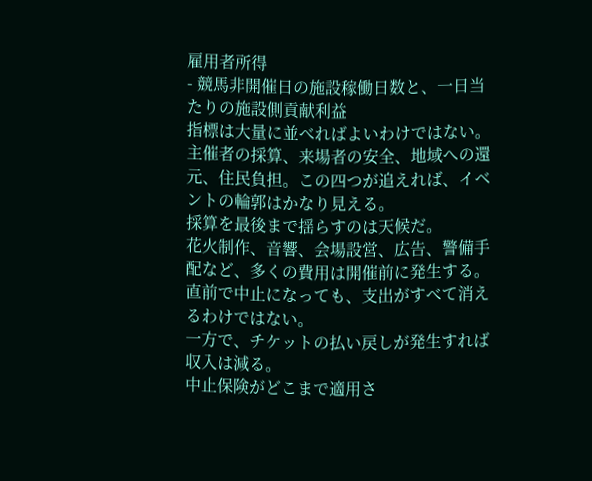雇用者所得
- 競馬非開催日の施設稼働日数と、一日当たりの施設側貢献利益
指標は大量に並べればよいわけではない。
主催者の採算、来場者の安全、地域への還元、住民負担。この四つが追えれば、イベントの輪郭はかなり見える。
採算を最後まで揺らすのは天候だ。
花火制作、音響、会場設営、広告、警備手配など、多くの費用は開催前に発生する。直前で中止になっても、支出がすべて消えるわけではない。
一方で、チケットの払い戻しが発生すれば収入は減る。
中止保険がどこまで適用さ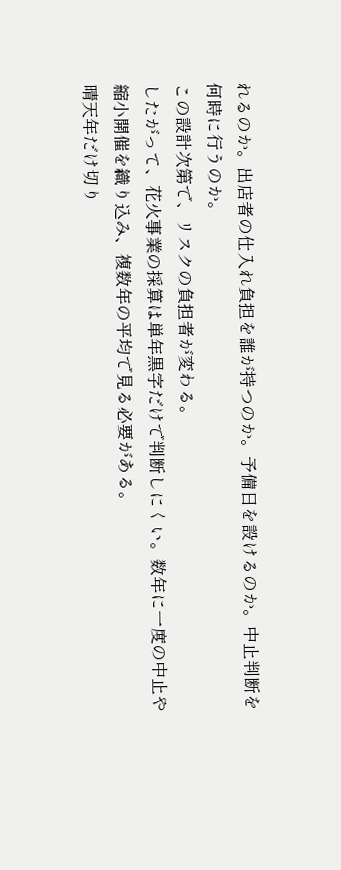れるのか。出店者の仕入れ負担を誰が持つのか。予備日を設けるのか。中止判断を何時に行うのか。
この設計次第で、リスクの負担者が変わる。
したがって、花火事業の採算は単年黒字だけで判断しにくい。数年に一度の中止や縮小開催を織り込み、複数年の平均で見る必要がある。
晴天年だけ切り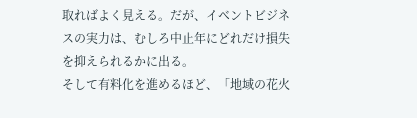取ればよく見える。だが、イベントビジネスの実力は、むしろ中止年にどれだけ損失を抑えられるかに出る。
そして有料化を進めるほど、「地域の花火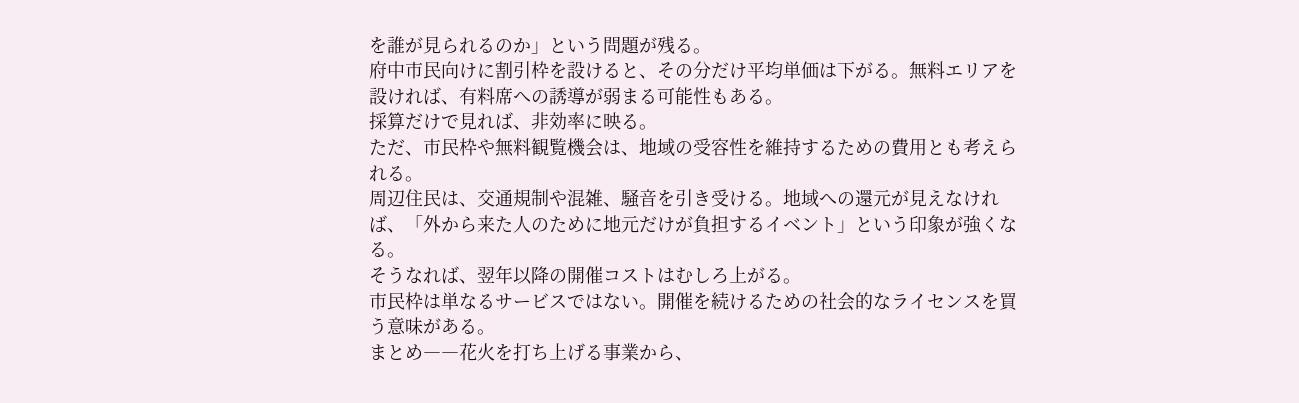を誰が見られるのか」という問題が残る。
府中市民向けに割引枠を設けると、その分だけ平均単価は下がる。無料エリアを設ければ、有料席への誘導が弱まる可能性もある。
採算だけで見れば、非効率に映る。
ただ、市民枠や無料観覧機会は、地域の受容性を維持するための費用とも考えられる。
周辺住民は、交通規制や混雑、騒音を引き受ける。地域への還元が見えなければ、「外から来た人のために地元だけが負担するイベント」という印象が強くなる。
そうなれば、翌年以降の開催コストはむしろ上がる。
市民枠は単なるサービスではない。開催を続けるための社会的なライセンスを買う意味がある。
まとめ――花火を打ち上げる事業から、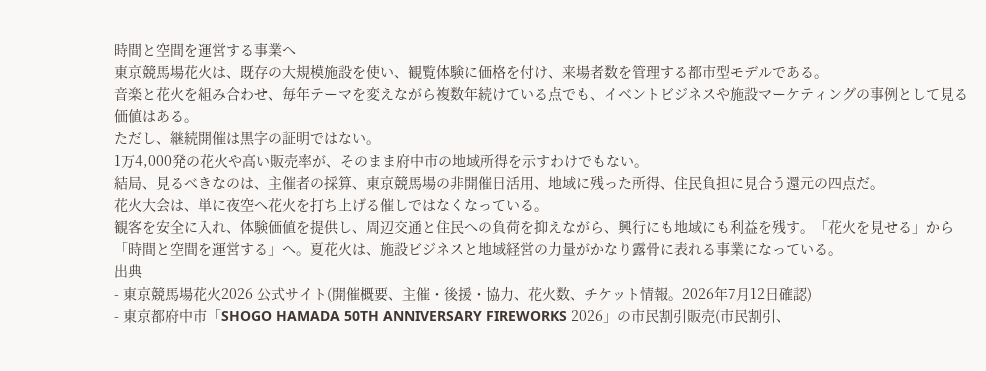時間と空間を運営する事業へ
東京競馬場花火は、既存の大規模施設を使い、観覧体験に価格を付け、来場者数を管理する都市型モデルである。
音楽と花火を組み合わせ、毎年テーマを変えながら複数年続けている点でも、イベントビジネスや施設マーケティングの事例として見る価値はある。
ただし、継続開催は黒字の証明ではない。
1万4,000発の花火や高い販売率が、そのまま府中市の地域所得を示すわけでもない。
結局、見るべきなのは、主催者の採算、東京競馬場の非開催日活用、地域に残った所得、住民負担に見合う還元の四点だ。
花火大会は、単に夜空へ花火を打ち上げる催しではなくなっている。
観客を安全に入れ、体験価値を提供し、周辺交通と住民への負荷を抑えながら、興行にも地域にも利益を残す。「花火を見せる」から「時間と空間を運営する」へ。夏花火は、施設ビジネスと地域経営の力量がかなり露骨に表れる事業になっている。
出典
- 東京競馬場花火2026 公式サイト(開催概要、主催・後援・協力、花火数、チケット情報。2026年7月12日確認)
- 東京都府中市「SHOGO HAMADA 50TH ANNIVERSARY FIREWORKS 2026」の市民割引販売(市民割引、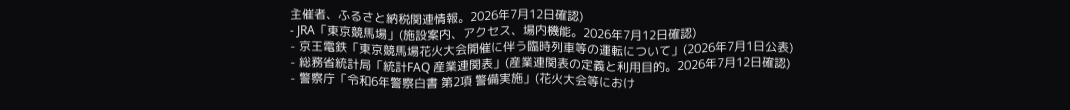主催者、ふるさと納税関連情報。2026年7月12日確認)
- JRA「東京競馬場」(施設案内、アクセス、場内機能。2026年7月12日確認)
- 京王電鉄「東京競馬場花火大会開催に伴う臨時列車等の運転について」(2026年7月1日公表)
- 総務省統計局「統計FAQ 産業連関表」(産業連関表の定義と利用目的。2026年7月12日確認)
- 警察庁「令和6年警察白書 第2項 警備実施」(花火大会等におけ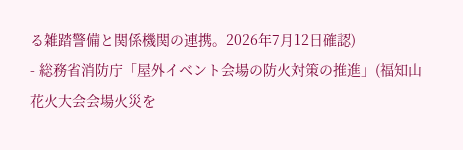る雑踏警備と関係機関の連携。2026年7月12日確認)
- 総務省消防庁「屋外イベント会場の防火対策の推進」(福知山花火大会会場火災を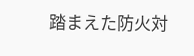踏まえた防火対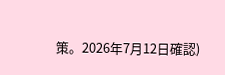策。2026年7月12日確認)